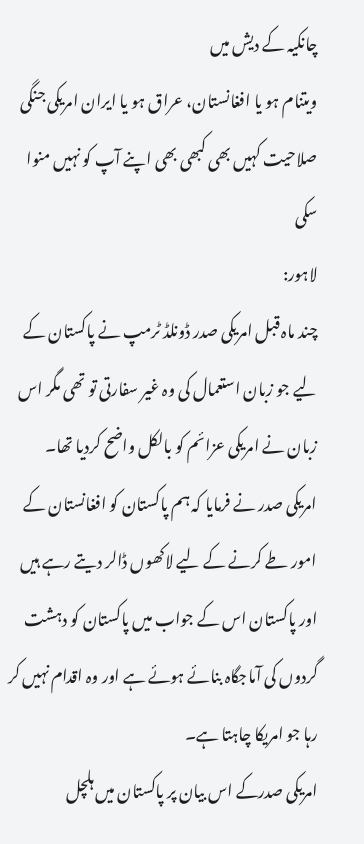چانکیہ کے دیش میں
ویتنام ہو یا افغانستان، عراق ہو یا ایران امریکی جنگی صلاحیت کہیں بھی کبھی بھی اپنے آپ کو نہیں منوا سکی
لاہور:
چند ماہ قبل امریکی صدر ڈونلڈ ٹرمپ نے پاکستان کے لیے جو زبان استعمال کی وہ غیر سفارتی تو تھی مگر اس زبان نے امریکی عزائم کو بالکل واضح کردیا تھا۔
امریکی صدر نے فرمایا کہ ہم پاکستان کو افغانستان کے امور طے کرنے کے لیے لاکھوں ڈالر دیتے رہے ہیں اور پاکستان اس کے جواب میں پاکستان کو دہشت گردوں کی آماجگاہ بنائے ہوئے ہے اور وہ اقدام نہیں کر رہا جو امریکا چاہتا ہے۔
امریکی صدرکے اس بیان پر پاکستان میں ہلچل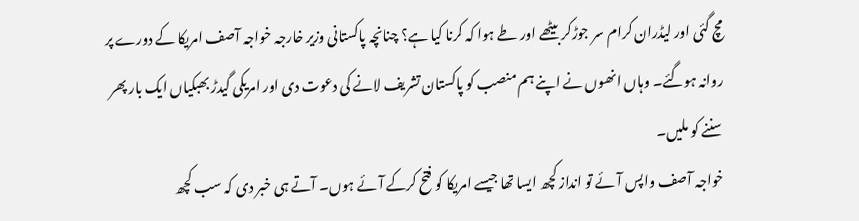مچ گئی اور لیڈران کرام سر جوڑکر بیٹھے اور طے ہوا کہ کرنا کیا ہے؟ چنانچہ پاکستانی وزیر خارجہ خواجہ آصف امریکا کے دورے پر روانہ ہوگئے۔ وہاں انھوں نے اپنے ہم منصب کو پاکستان تشریف لانے کی دعوت دی اور امریکی گیدڑ بھبکیاں ایک بار پھر سننے کو ملیں۔
خواجہ آصف واپس آئے تو انداز کچھ ایسا تھا جیسے امریکا کو فتح کرکے آئے ہوں۔ آتے ہی خبر دی کہ سب کچھ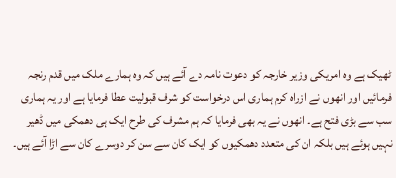ٹھیک ہے وہ امریکی وزیر خارجہ کو دعوت نامہ دے آئے ہیں کہ وہ ہمارے ملک میں قدم رنجہ فرمائیں اور انھوں نے ازراہ کرم ہماری اس درخواست کو شرف قبولیت عطا فرمایا ہے اور یہ ہماری سب سے بڑی فتح ہے۔ انھوں نے یہ بھی فرمایا کہ ہم مشرف کی طرح ایک ہی دھمکی میں ڈھیر نہیں ہوئے ہیں بلکہ ان کی متعدد دھمکیوں کو ایک کان سے سن کر دوسرے کان سے اڑا آئے ہیں۔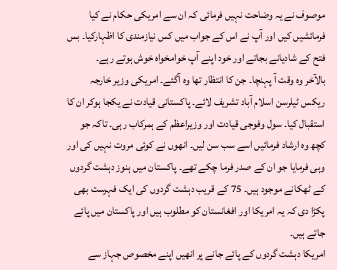موصوف نے یہ وضاحت نہیں فرمائی کہ ان سے امریکی حکام نے کیا فرمائشیں کیں اور آپ نے اس کے جواب میں کس نیازمندی کا اظہارکیا۔ بس فتح کے شادیانے بجاتے اور خود اپنے آپ خوامخواہ خوش ہوتے رہے۔
بالآخر وہ وقت آ پہنچا۔ جن کا انتظار تھا وہ آگئے۔ امریکی وزیر خارجہ ریکس ٹیلرسن اسلام آباد تشریف لائے۔ پاکستانی قیادت نے یکجا ہوکر ان کا استقبال کیا۔ سول وفوجی قیادت اور وزیراعظم کے ہمرکاب رہی۔ تاکہ جو کچھ وہ ارشاد فرمائیں اسے سب سن لیں۔ انھوں نے کوئی مروت نہیں کی اور وہی فرمایا جو ان کے صدر فرما چکے تھے۔ پاکستان میں ہنوز دہشت گردوں کے ٹھکانے موجود ہیں۔ 75 کے قریب دہشت گردوں کی ایک فہرست بھی پکڑا دی کہ یہ امریکا اور افغانستان کو مطلوب ہیں اور پاکستان میں پائے جاتے ہیں۔
امریکا دہشت گردوں کے پائے جانے پر انھیں اپنے مخصوص جہاز سے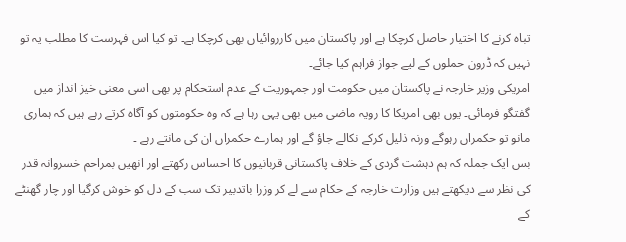تباہ کرنے کا اختیار حاصل کرچکا ہے اور پاکستان میں کارروائیاں بھی کرچکا ہے۔ تو کیا اس فہرست کا مطلب یہ تو نہیں کہ ڈرون حملوں کے لیے جواز فراہم کیا جائے۔
امریکی وزیر خارجہ نے پاکستان میں حکومت اور جمہوریت کے عدم استحکام پر بھی اسی معنی خیز انداز میں گفتگو فرمائی۔ یوں بھی امریکا کا رویہ ماضی میں بھی یہی رہا ہے کہ وہ حکومتوں کو آگاہ کرتے رہے ہیں کہ ہماری مانو تو حکمراں رہوگے ورنہ ذلیل کرکے نکالے جاؤ گے اور ہمارے حکمراں ان کی مانتے رہے ۔
بس ایک جملہ کہ ہم دہشت گردی کے خلاف پاکستانی قربانیوں کا احساس رکھتے اور انھیں بمراحم خسروانہ قدر کی نظر سے دیکھتے ہیں وزارت خارجہ کے حکام سے لے کر وزرا باتدبیر تک سب کے دل کو خوش کرگیا اور چار گھنٹے کے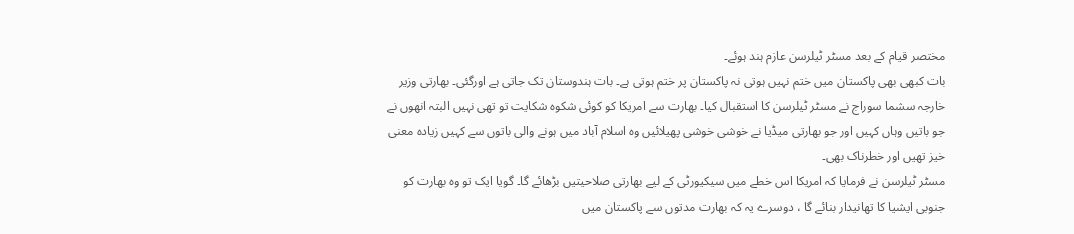مختصر قیام کے بعد مسٹر ٹیلرسن عازم ہند ہوئے۔
بات کبھی بھی پاکستان میں ختم نہیں ہوتی نہ پاکستان پر ختم ہوتی ہے۔ بات ہندوستان تک جاتی ہے اورگئی۔ بھارتی وزیر خارجہ سشما سوراج نے مسٹر ٹیلرسن کا استقبال کیا۔ بھارت سے امریکا کو کوئی شکوہ شکایت تو تھی نہیں البتہ انھوں نے جو باتیں وہاں کہیں اور جو بھارتی میڈیا نے خوشی خوشی پھیلائیں وہ اسلام آباد میں ہونے والی باتوں سے کہیں زیادہ معنی خیز تھیں اور خطرناک بھی۔
مسٹر ٹیلرسن نے فرمایا کہ امریکا اس خطے میں سیکیورٹی کے لیے بھارتی صلاحیتیں بڑھائے گا۔ گویا ایک تو وہ بھارت کو جنوبی ایشیا کا تھانیدار بنائے گا ، دوسرے یہ کہ بھارت مدتوں سے پاکستان میں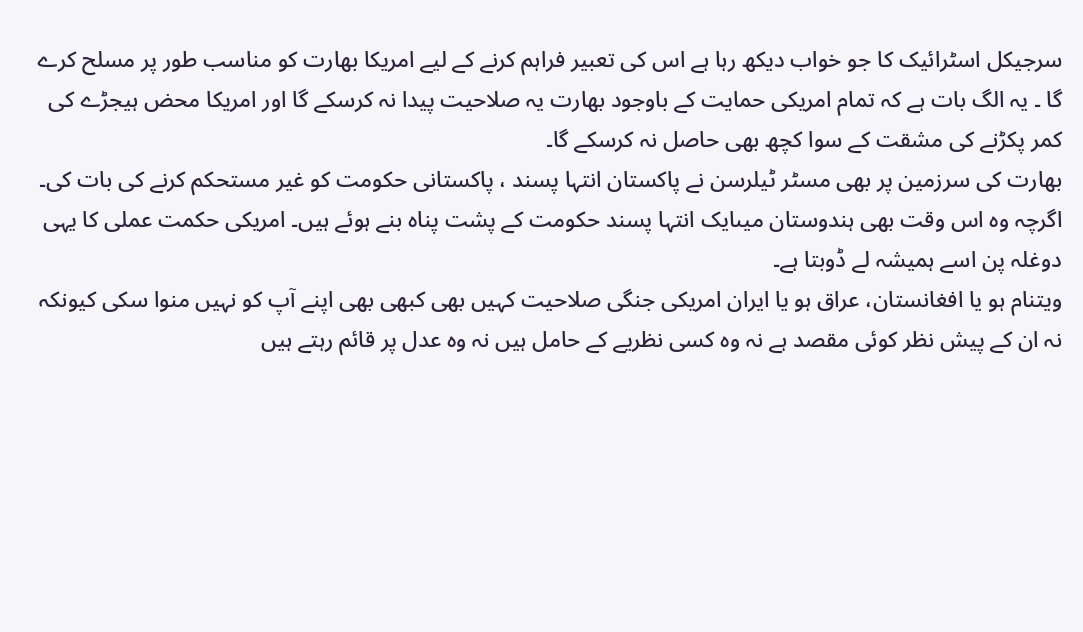سرجیکل اسٹرائیک کا جو خواب دیکھ رہا ہے اس کی تعبیر فراہم کرنے کے لیے امریکا بھارت کو مناسب طور پر مسلح کرے گا ۔ یہ الگ بات ہے کہ تمام امریکی حمایت کے باوجود بھارت یہ صلاحیت پیدا نہ کرسکے گا اور امریکا محض ہیجڑے کی کمر پکڑنے کی مشقت کے سوا کچھ بھی حاصل نہ کرسکے گا۔
بھارت کی سرزمین پر بھی مسٹر ٹیلرسن نے پاکستان انتہا پسند ، پاکستانی حکومت کو غیر مستحکم کرنے کی بات کی۔ اگرچہ وہ اس وقت بھی ہندوستان میںایک انتہا پسند حکومت کے پشت پناہ بنے ہوئے ہیں۔ امریکی حکمت عملی کا یہی دوغلہ پن اسے ہمیشہ لے ڈوبتا ہے۔
ویتنام ہو یا افغانستان، عراق ہو یا ایران امریکی جنگی صلاحیت کہیں بھی کبھی بھی اپنے آپ کو نہیں منوا سکی کیونکہ نہ ان کے پیش نظر کوئی مقصد ہے نہ وہ کسی نظریے کے حامل ہیں نہ وہ عدل پر قائم رہتے ہیں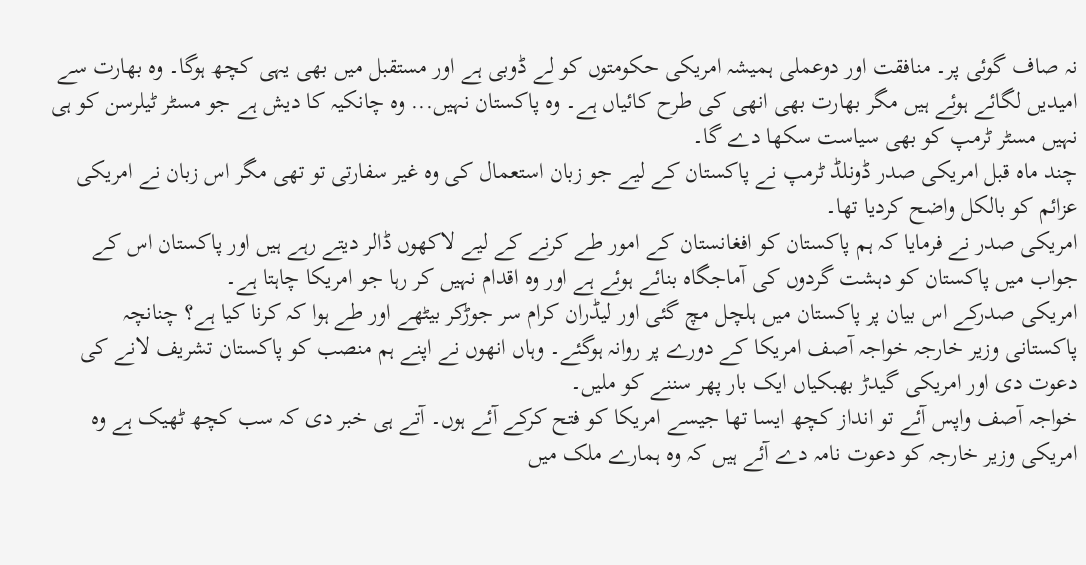نہ صاف گوئی پر۔ منافقت اور دوعملی ہمیشہ امریکی حکومتوں کو لے ڈوبی ہے اور مستقبل میں بھی یہی کچھ ہوگا۔ وہ بھارت سے امیدیں لگائے ہوئے ہیں مگر بھارت بھی انھی کی طرح کائیاں ہے۔ وہ پاکستان نہیں... وہ چانکیہ کا دیش ہے جو مسٹر ٹیلرسن کو ہی نہیں مسٹر ٹرمپ کو بھی سیاست سکھا دے گا۔
چند ماہ قبل امریکی صدر ڈونلڈ ٹرمپ نے پاکستان کے لیے جو زبان استعمال کی وہ غیر سفارتی تو تھی مگر اس زبان نے امریکی عزائم کو بالکل واضح کردیا تھا۔
امریکی صدر نے فرمایا کہ ہم پاکستان کو افغانستان کے امور طے کرنے کے لیے لاکھوں ڈالر دیتے رہے ہیں اور پاکستان اس کے جواب میں پاکستان کو دہشت گردوں کی آماجگاہ بنائے ہوئے ہے اور وہ اقدام نہیں کر رہا جو امریکا چاہتا ہے۔
امریکی صدرکے اس بیان پر پاکستان میں ہلچل مچ گئی اور لیڈران کرام سر جوڑکر بیٹھے اور طے ہوا کہ کرنا کیا ہے؟ چنانچہ پاکستانی وزیر خارجہ خواجہ آصف امریکا کے دورے پر روانہ ہوگئے۔ وہاں انھوں نے اپنے ہم منصب کو پاکستان تشریف لانے کی دعوت دی اور امریکی گیدڑ بھبکیاں ایک بار پھر سننے کو ملیں۔
خواجہ آصف واپس آئے تو انداز کچھ ایسا تھا جیسے امریکا کو فتح کرکے آئے ہوں۔ آتے ہی خبر دی کہ سب کچھ ٹھیک ہے وہ امریکی وزیر خارجہ کو دعوت نامہ دے آئے ہیں کہ وہ ہمارے ملک میں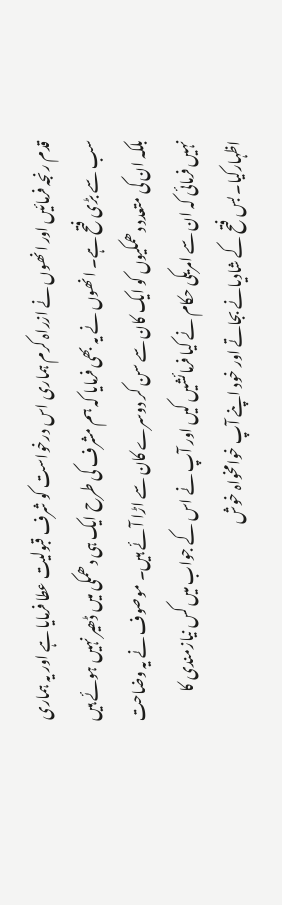قدم رنجہ فرمائیں اور انھوں نے ازراہ کرم ہماری اس درخواست کو شرف قبولیت عطا فرمایا ہے اور یہ ہماری سب سے بڑی فتح ہے۔ انھوں نے یہ بھی فرمایا کہ ہم مشرف کی طرح ایک ہی دھمکی میں ڈھیر نہیں ہوئے ہیں بلکہ ان کی متعدد دھمکیوں کو ایک کان سے سن کر دوسرے کان سے اڑا آئے ہیں۔ موصوف نے یہ وضاحت نہیں فرمائی کہ ان سے امریکی حکام نے کیا فرمائشیں کیں اور آپ نے اس کے جواب میں کس نیازمندی کا اظہارکیا۔ بس فتح کے شادیانے بجاتے اور خود اپنے آپ خوامخواہ خوش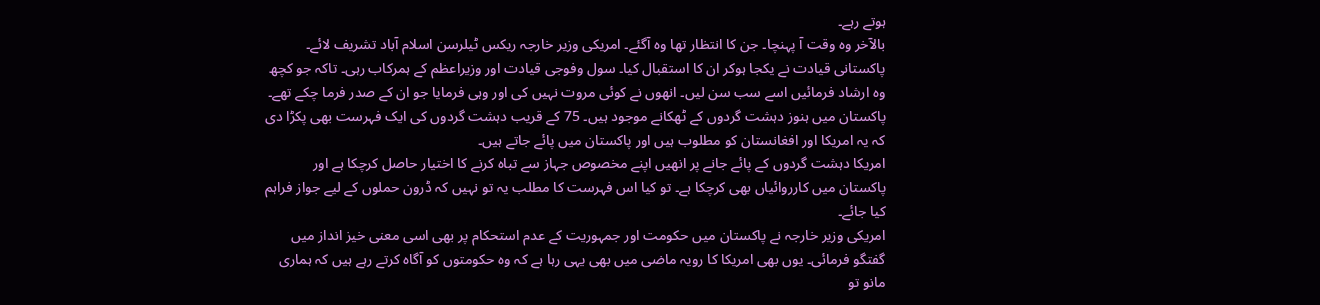ہوتے رہے۔
بالآخر وہ وقت آ پہنچا۔ جن کا انتظار تھا وہ آگئے۔ امریکی وزیر خارجہ ریکس ٹیلرسن اسلام آباد تشریف لائے۔ پاکستانی قیادت نے یکجا ہوکر ان کا استقبال کیا۔ سول وفوجی قیادت اور وزیراعظم کے ہمرکاب رہی۔ تاکہ جو کچھ وہ ارشاد فرمائیں اسے سب سن لیں۔ انھوں نے کوئی مروت نہیں کی اور وہی فرمایا جو ان کے صدر فرما چکے تھے۔ پاکستان میں ہنوز دہشت گردوں کے ٹھکانے موجود ہیں۔ 75 کے قریب دہشت گردوں کی ایک فہرست بھی پکڑا دی کہ یہ امریکا اور افغانستان کو مطلوب ہیں اور پاکستان میں پائے جاتے ہیں۔
امریکا دہشت گردوں کے پائے جانے پر انھیں اپنے مخصوص جہاز سے تباہ کرنے کا اختیار حاصل کرچکا ہے اور پاکستان میں کارروائیاں بھی کرچکا ہے۔ تو کیا اس فہرست کا مطلب یہ تو نہیں کہ ڈرون حملوں کے لیے جواز فراہم کیا جائے۔
امریکی وزیر خارجہ نے پاکستان میں حکومت اور جمہوریت کے عدم استحکام پر بھی اسی معنی خیز انداز میں گفتگو فرمائی۔ یوں بھی امریکا کا رویہ ماضی میں بھی یہی رہا ہے کہ وہ حکومتوں کو آگاہ کرتے رہے ہیں کہ ہماری مانو تو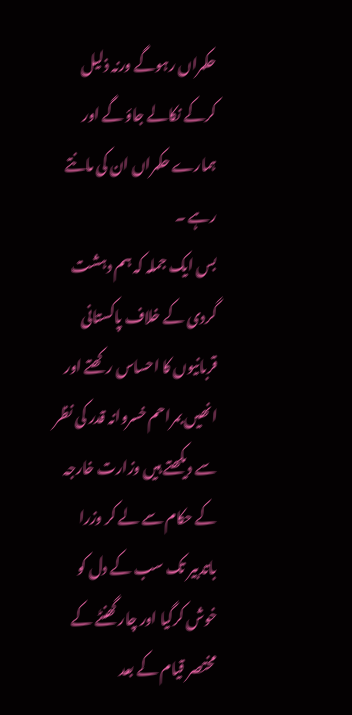حکمراں رہوگے ورنہ ذلیل کرکے نکالے جاؤ گے اور ہمارے حکمراں ان کی مانتے رہے ۔
بس ایک جملہ کہ ہم دہشت گردی کے خلاف پاکستانی قربانیوں کا احساس رکھتے اور انھیں بمراحم خسروانہ قدر کی نظر سے دیکھتے ہیں وزارت خارجہ کے حکام سے لے کر وزرا باتدبیر تک سب کے دل کو خوش کرگیا اور چار گھنٹے کے مختصر قیام کے بعد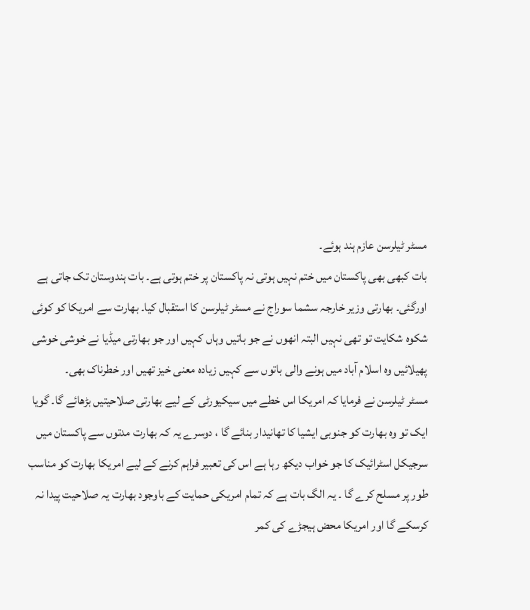مسٹر ٹیلرسن عازم ہند ہوئے۔
بات کبھی بھی پاکستان میں ختم نہیں ہوتی نہ پاکستان پر ختم ہوتی ہے۔ بات ہندوستان تک جاتی ہے اورگئی۔ بھارتی وزیر خارجہ سشما سوراج نے مسٹر ٹیلرسن کا استقبال کیا۔ بھارت سے امریکا کو کوئی شکوہ شکایت تو تھی نہیں البتہ انھوں نے جو باتیں وہاں کہیں اور جو بھارتی میڈیا نے خوشی خوشی پھیلائیں وہ اسلام آباد میں ہونے والی باتوں سے کہیں زیادہ معنی خیز تھیں اور خطرناک بھی۔
مسٹر ٹیلرسن نے فرمایا کہ امریکا اس خطے میں سیکیورٹی کے لیے بھارتی صلاحیتیں بڑھائے گا۔ گویا ایک تو وہ بھارت کو جنوبی ایشیا کا تھانیدار بنائے گا ، دوسرے یہ کہ بھارت مدتوں سے پاکستان میں سرجیکل اسٹرائیک کا جو خواب دیکھ رہا ہے اس کی تعبیر فراہم کرنے کے لیے امریکا بھارت کو مناسب طور پر مسلح کرے گا ۔ یہ الگ بات ہے کہ تمام امریکی حمایت کے باوجود بھارت یہ صلاحیت پیدا نہ کرسکے گا اور امریکا محض ہیجڑے کی کمر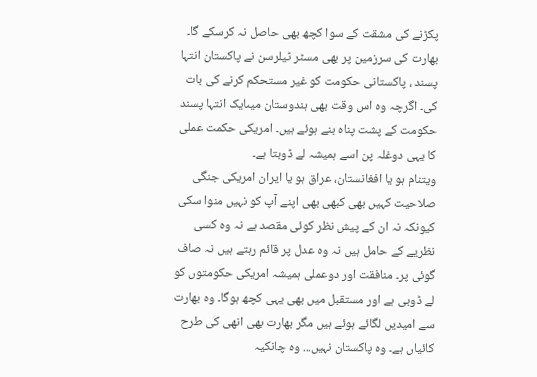پکڑنے کی مشقت کے سوا کچھ بھی حاصل نہ کرسکے گا۔
بھارت کی سرزمین پر بھی مسٹر ٹیلرسن نے پاکستان انتہا پسند ، پاکستانی حکومت کو غیر مستحکم کرنے کی بات کی۔ اگرچہ وہ اس وقت بھی ہندوستان میںایک انتہا پسند حکومت کے پشت پناہ بنے ہوئے ہیں۔ امریکی حکمت عملی کا یہی دوغلہ پن اسے ہمیشہ لے ڈوبتا ہے۔
ویتنام ہو یا افغانستان، عراق ہو یا ایران امریکی جنگی صلاحیت کہیں بھی کبھی بھی اپنے آپ کو نہیں منوا سکی کیونکہ نہ ان کے پیش نظر کوئی مقصد ہے نہ وہ کسی نظریے کے حامل ہیں نہ وہ عدل پر قائم رہتے ہیں نہ صاف گوئی پر۔ منافقت اور دوعملی ہمیشہ امریکی حکومتوں کو لے ڈوبی ہے اور مستقبل میں بھی یہی کچھ ہوگا۔ وہ بھارت سے امیدیں لگائے ہوئے ہیں مگر بھارت بھی انھی کی طرح کائیاں ہے۔ وہ پاکستان نہیں... وہ چانکیہ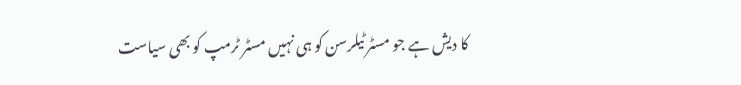کا دیش ہے جو مسٹر ٹیلرسن کو ہی نہیں مسٹر ٹرمپ کو بھی سیاست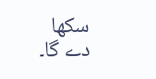سکھا دے گا۔